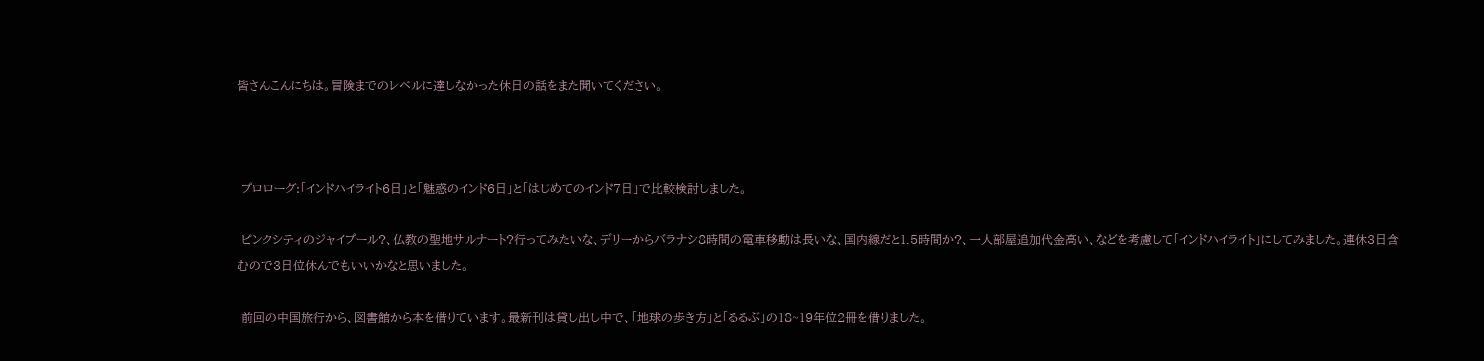皆さんこんにちは。冒険までのレベルに達しなかった休日の話をまた聞いてください。



 プロローグ:「インドハイライト6日」と「魅惑のインド6日」と「はじめてのインド7日」で比較検討しました。

 ピンクシティのジャイプール?、仏教の聖地サルナート?行ってみたいな、デリーからバラナシ8時間の電車移動は長いな、国内線だと1.5時間か?、一人部屋追加代金高い、などを考慮して「インドハイライト」にしてみました。連休3日含むので3日位休んでもいいかなと思いました。

 前回の中国旅行から、図書館から本を借りています。最新刊は貸し出し中で、「地球の歩き方」と「るるぶ」の18~19年位2冊を借りました。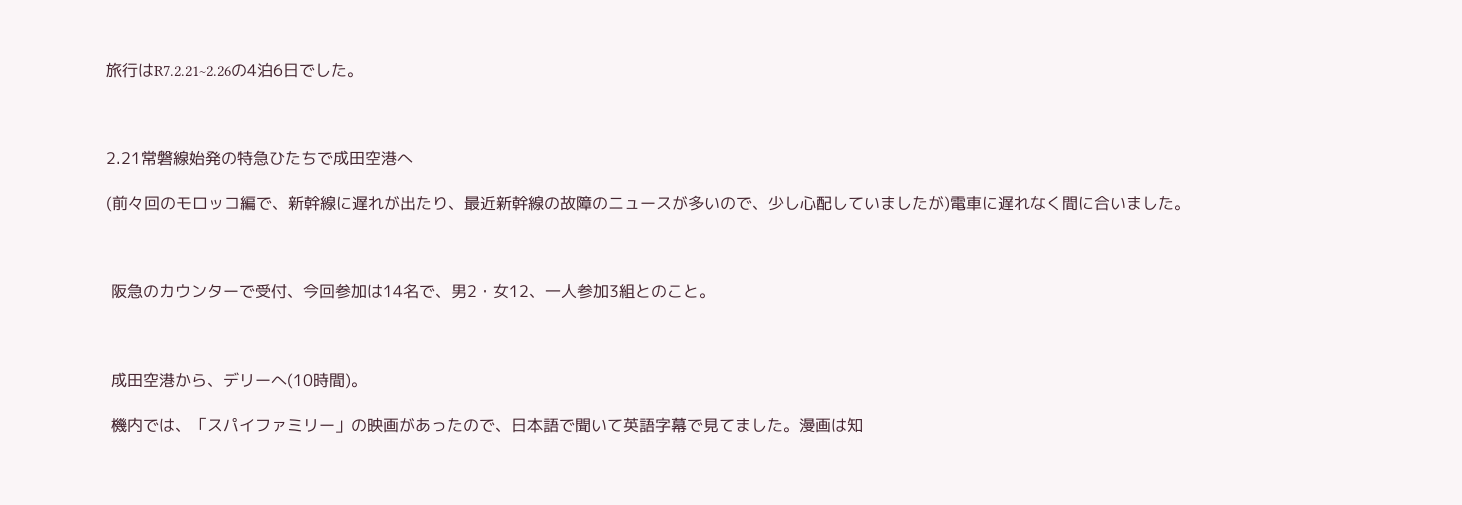旅行はR7.2.21~2.26の4泊6日でした。



2.21常磐線始発の特急ひたちで成田空港へ

(前々回のモロッコ編で、新幹線に遅れが出たり、最近新幹線の故障のニュースが多いので、少し心配していましたが)電車に遅れなく間に合いました。



 阪急のカウンターで受付、今回参加は14名で、男2・女12、一人参加3組とのこと。



 成田空港から、デリーへ(10時間)。

 機内では、「スパイファミリー」の映画があったので、日本語で聞いて英語字幕で見てました。漫画は知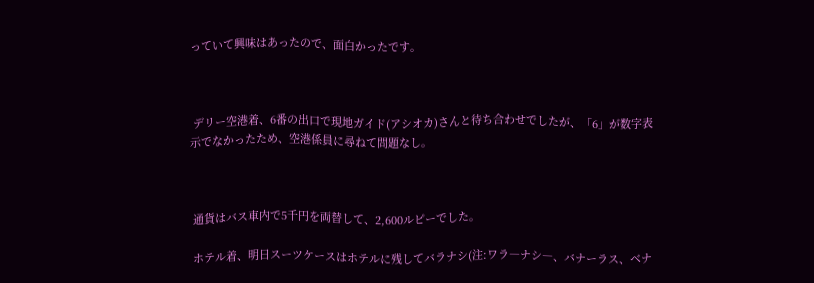っていて興味はあったので、面白かったです。



 デリー空港着、6番の出口で現地ガイド(アシオカ)さんと待ち合わせでしたが、「6」が数字表示でなかったため、空港係員に尋ねて問題なし。



 通貨はバス車内で5千円を両替して、2,600ルピーでした。

 ホテル着、明日スーツケースはホテルに残してバラナシ(注:ワラ―ナシ―、バナーラス、ベナ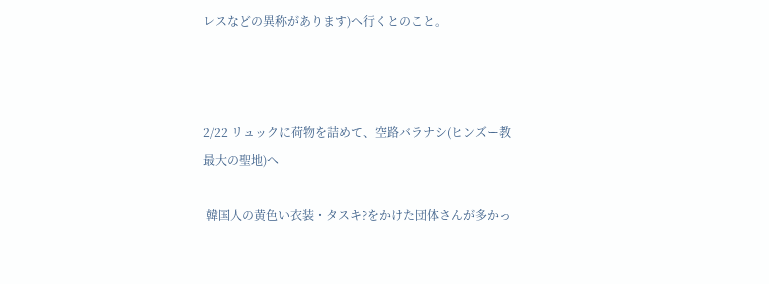レスなどの異称があります)へ行くとのこと。



2/22 リュックに荷物を詰めて、空路バラナシ(ヒンズー教最大の聖地)へ

 韓国人の黄色い衣装・タスキ?をかけた団体さんが多かっ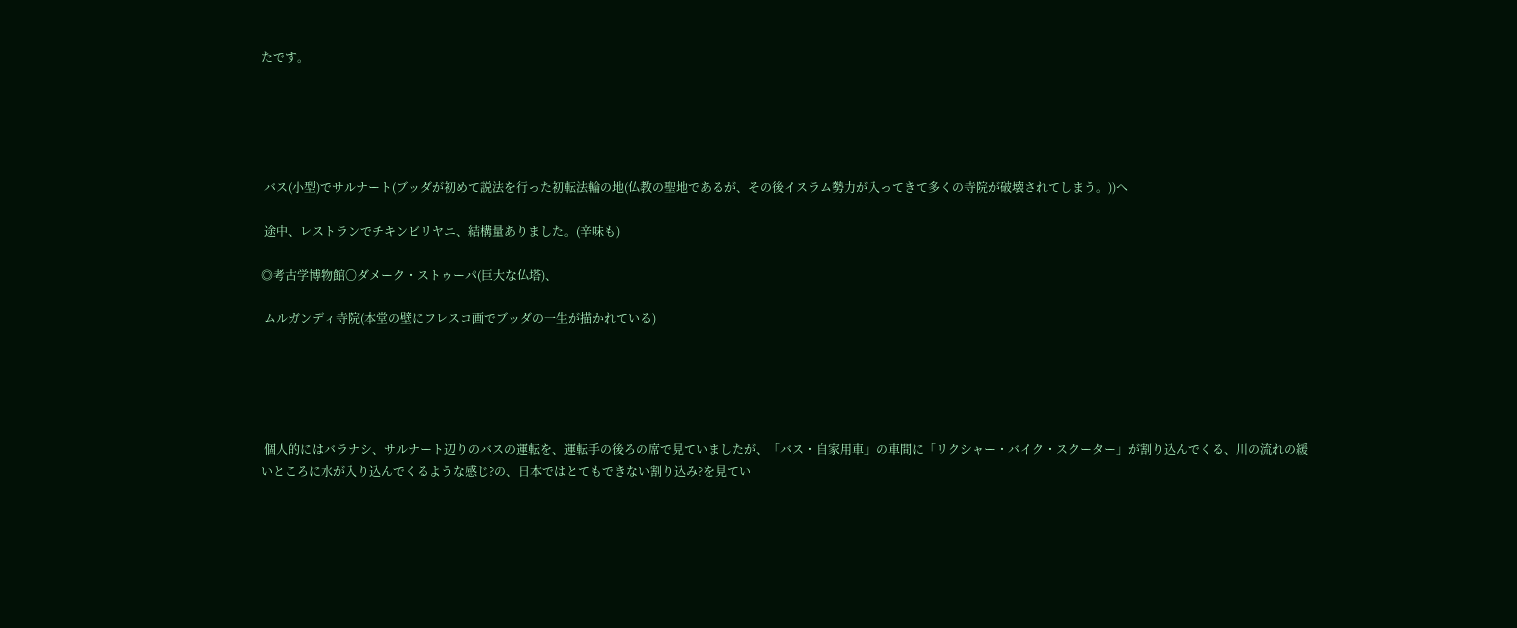たです。





 バス(小型)でサルナート(ブッダが初めて説法を行った初転法輪の地(仏教の聖地であるが、その後イスラム勢力が入ってきて多くの寺院が破壊されてしまう。))へ

 途中、レストランでチキンビリヤニ、結構量ありました。(辛味も)

◎考古学博物館〇ダメーク・ストゥーパ(巨大な仏塔)、

 ムルガンディ寺院(本堂の壁にフレスコ画でブッダの一生が描かれている)





 個人的にはバラナシ、サルナート辺りのバスの運転を、運転手の後ろの席で見ていましたが、「バス・自家用車」の車間に「リクシャー・バイク・スクーター」が割り込んでくる、川の流れの緩いところに水が入り込んでくるような感じ?の、日本ではとてもできない割り込み?を見てい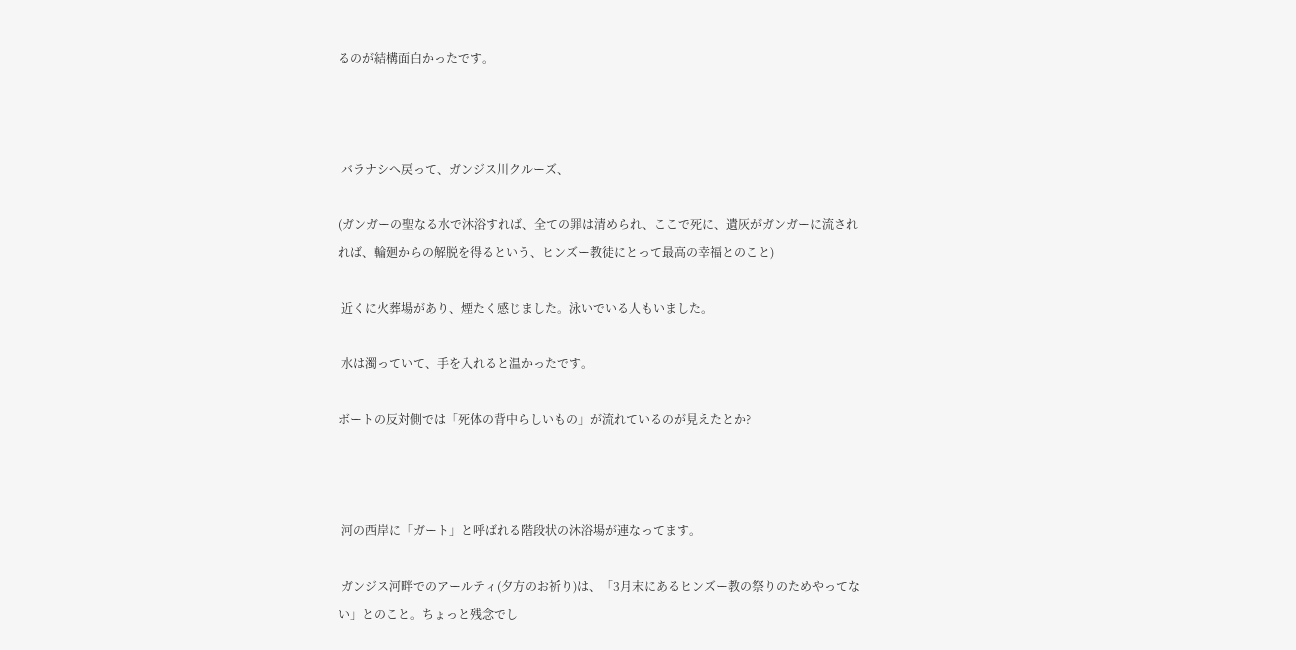るのが結構面白かったです。



 バラナシへ戻って、ガンジス川クルーズ、

(ガンガーの聖なる水で沐浴すれば、全ての罪は清められ、ここで死に、遺灰がガンガーに流されれば、輪廻からの解脱を得るという、ヒンズー教徒にとって最高の幸福とのこと)

 近くに火葬場があり、煙たく感じました。泳いでいる人もいました。

 水は濁っていて、手を入れると温かったです。

ボートの反対側では「死体の背中らしいもの」が流れているのが見えたとか?



 河の西岸に「ガート」と呼ばれる階段状の沐浴場が連なってます。

 ガンジス河畔でのアールティ(夕方のお祈り)は、「3月末にあるヒンズー教の祭りのためやってない」とのこと。ちょっと残念でし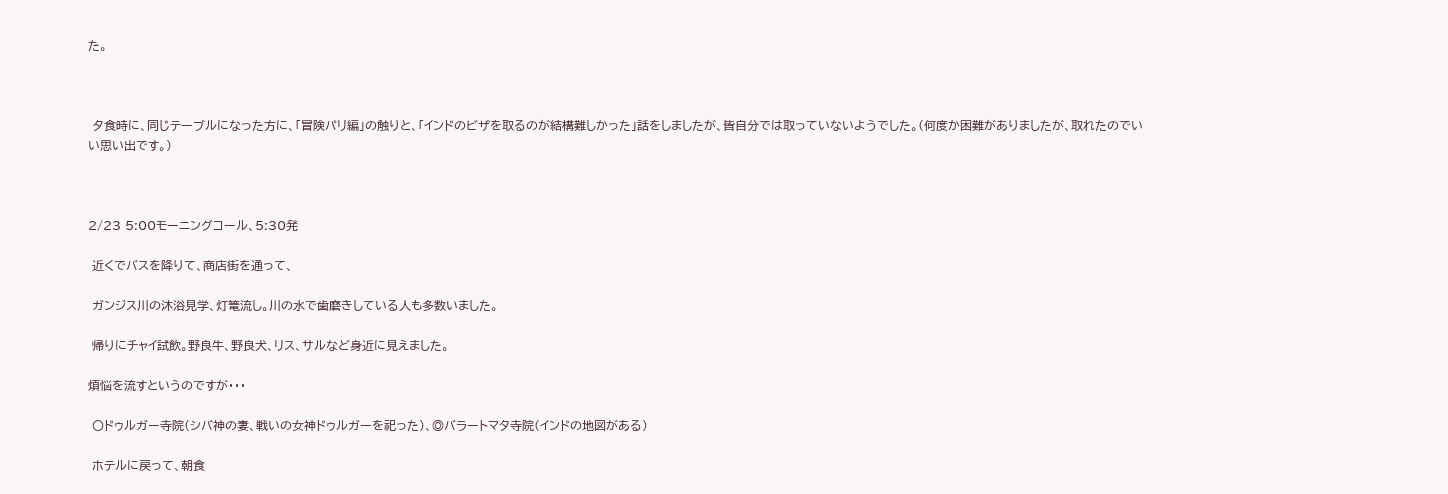た。



 夕食時に、同じテーブルになった方に、「冒険パリ編」の触りと、「インドのビザを取るのが結構難しかった」話をしましたが、皆自分では取っていないようでした。(何度か困難がありましたが、取れたのでいい思い出です。)



2/23 5:00モーニングコール、5:30発

 近くでバスを降りて、商店街を通って、

 ガンジス川の沐浴見学、灯篭流し。川の水で歯磨きしている人も多数いました。

 帰りにチャイ試飲。野良牛、野良犬、リス、サルなど身近に見えました。

煩悩を流すというのですが・・・

 〇ドゥルガー寺院(シバ神の妻、戦いの女神ドゥルガーを祀った)、◎バラートマタ寺院(インドの地図がある)

 ホテルに戻って、朝食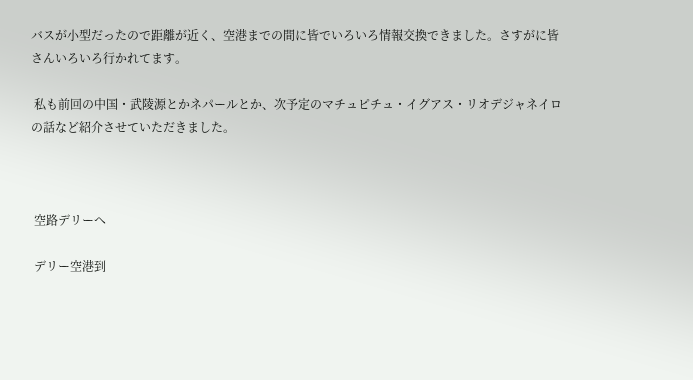バスが小型だったので距離が近く、空港までの間に皆でいろいろ情報交換できました。さすがに皆さんいろいろ行かれてます。

 私も前回の中国・武陵源とかネパールとか、次予定のマチュピチュ・イグアス・リオデジャネイロの話など紹介させていただきました。



 空路デリーへ

 デリー空港到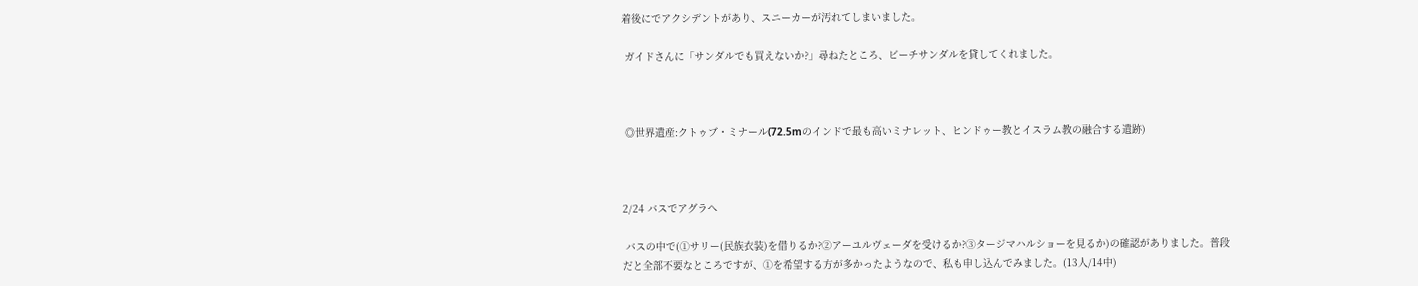着後にでアクシデントがあり、スニーカーが汚れてしまいました。

 ガイドさんに「サンダルでも買えないか?」尋ねたところ、ビーチサンダルを貸してくれました。



 ◎世界遺産:クトゥブ・ミナール(72.5mのインドで最も高いミナレット、ヒンドゥー教とイスラム教の融合する遺跡)



2/24 バスでアグラへ

 バスの中で(①サリー(民族衣装)を借りるか?②アーユルヴェーダを受けるか?③タージマハルショーを見るか)の確認がありました。普段だと全部不要なところですが、①を希望する方が多かったようなので、私も申し込んでみました。(13人/14中)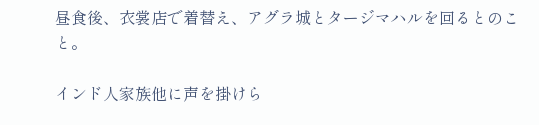昼食後、衣裳店で着替え、アグラ城とタージマハルを回るとのこと。

インド人家族他に声を掛けら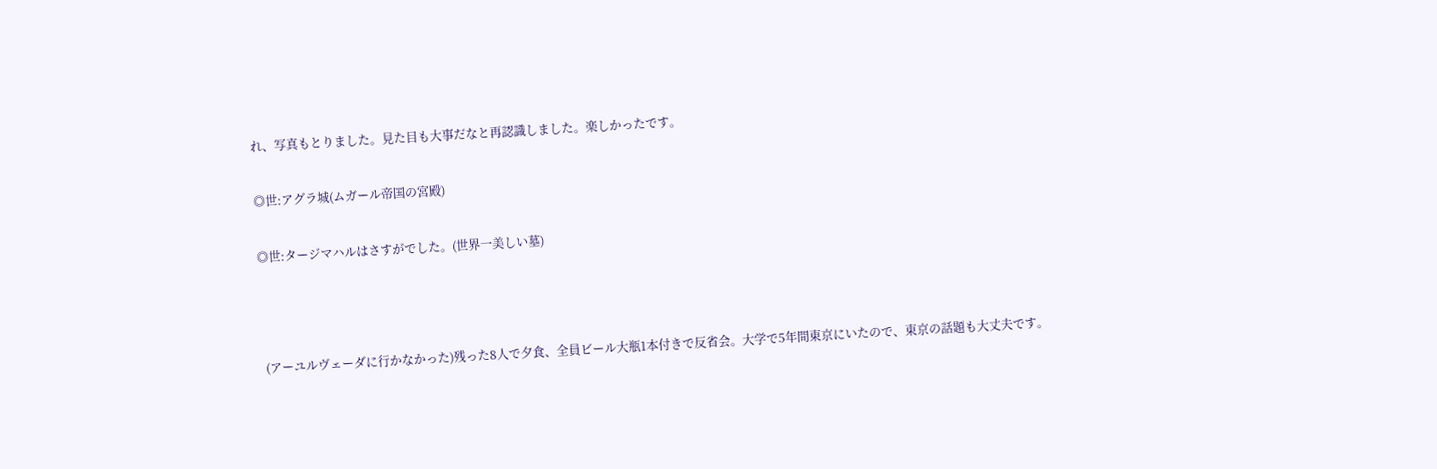れ、写真もとりました。見た目も大事だなと再認識しました。楽しかったです。

◎世:アグラ城(ムガール帝国の宮殿)

◎世:タージマハルはさすがでした。(世界一美しい墓)



 (アーユルヴェーダに行かなかった)残った8人で夕食、全員ビール大瓶1本付きで反省会。大学で5年間東京にいたので、東京の話題も大丈夫です。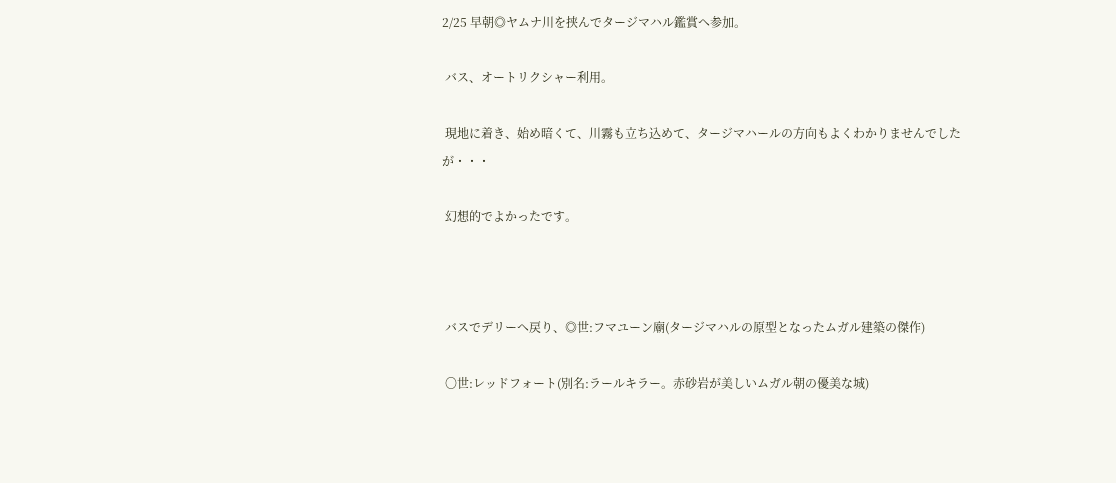2/25 早朝◎ヤムナ川を挟んでタージマハル鑑賞へ参加。

 バス、オートリクシャー利用。

 現地に着き、始め暗くて、川霧も立ち込めて、タージマハールの方向もよくわかりませんでしたが・・・

 幻想的でよかったです。



 バスでデリーへ戻り、◎世:フマユーン廟(タージマハルの原型となったムガル建築の傑作)

 〇世:レッドフォート(別名:ラールキラー。赤砂岩が美しいムガル朝の優美な城)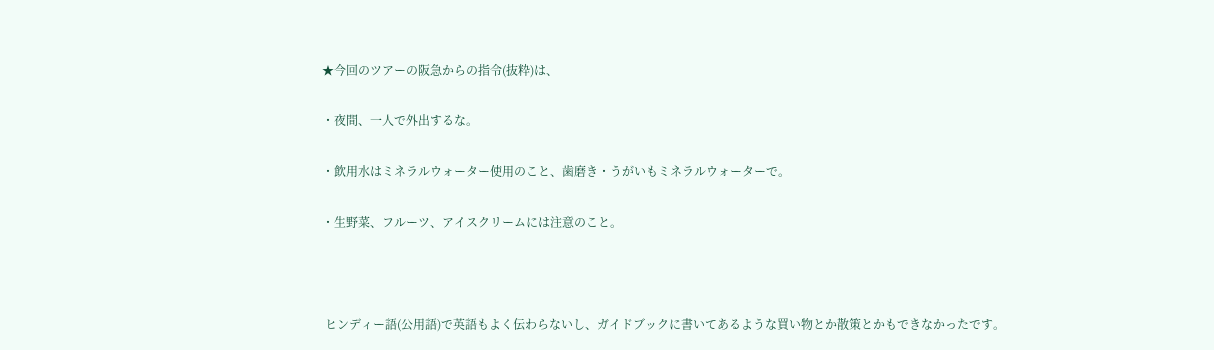★今回のツアーの阪急からの指令(抜粋)は、

・夜間、一人で外出するな。

・飲用水はミネラルウォーター使用のこと、歯磨き・うがいもミネラルウォーターで。

・生野菜、フルーツ、アイスクリームには注意のこと。



 ヒンディー語(公用語)で英語もよく伝わらないし、ガイドブックに書いてあるような買い物とか散策とかもできなかったです。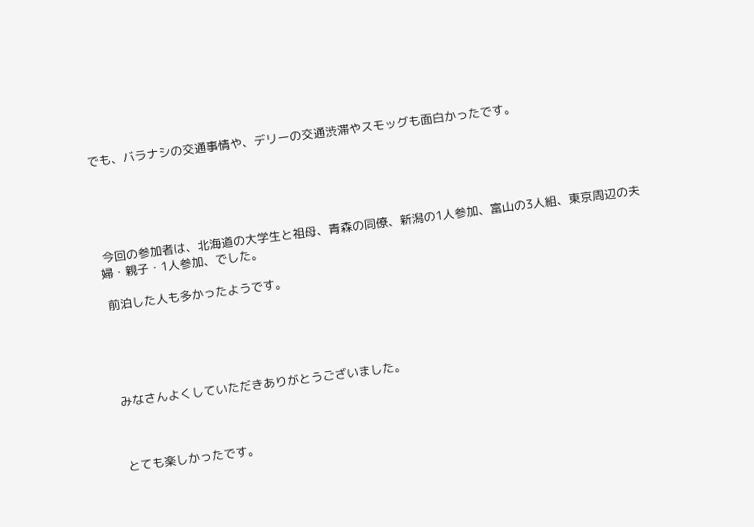でも、バラナシの交通事情や、デリーの交通渋滞やスモッグも面白かったです。





 今回の参加者は、北海道の大学生と祖母、青森の同僚、新潟の1人参加、富山の3人組、東京周辺の夫婦・親子・1人参加、でした。

 前泊した人も多かったようです。





 みなさんよくしていただきありがとうございました。



 とても楽しかったです。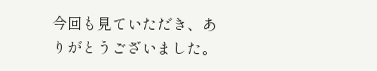今回も見ていただき、ありがとうございました。